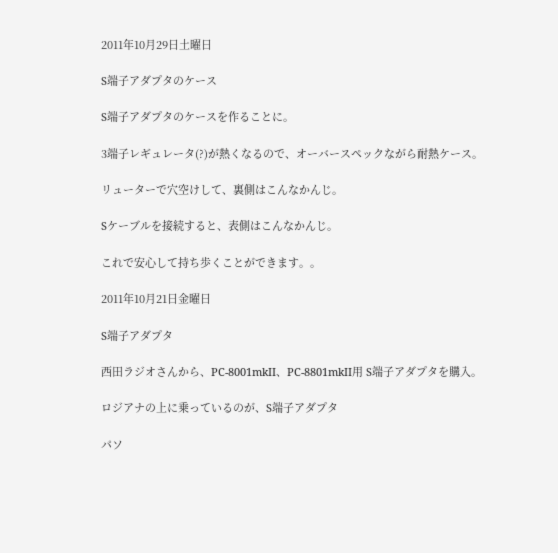2011年10月29日土曜日

S端子アダプタのケース

S端子アダプタのケースを作ることに。

3端子レギュレータ(?)が熱くなるので、オーバースペックながら耐熱ケース。

リューターで穴空けして、裏側はこんなかんじ。

Sケーブルを接続すると、表側はこんなかんじ。

これで安心して持ち歩くことができます。。

2011年10月21日金曜日

S端子アダプタ

西田ラジオさんから、PC-8001mkII、PC-8801mkII用 S端子アダプタを購入。

ロジアナの上に乗っているのが、S端子アダプタ

パソ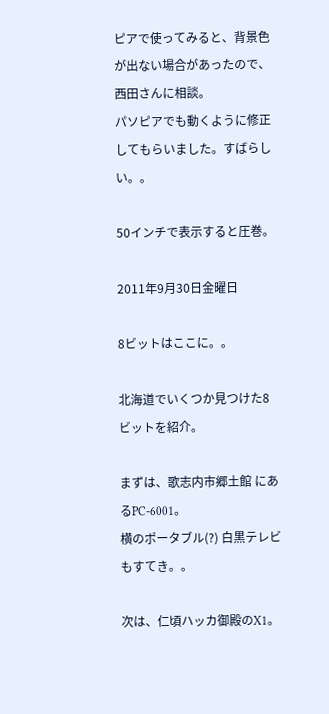ピアで使ってみると、背景色が出ない場合があったので、西田さんに相談。
パソピアでも動くように修正してもらいました。すばらしい。。

50インチで表示すると圧巻。

2011年9月30日金曜日

8ビットはここに。。

北海道でいくつか見つけた8ビットを紹介。

まずは、歌志内市郷土館 にあるPC-6001。
横のポータブル(?) 白黒テレビもすてき。。

次は、仁頃ハッカ御殿のX1。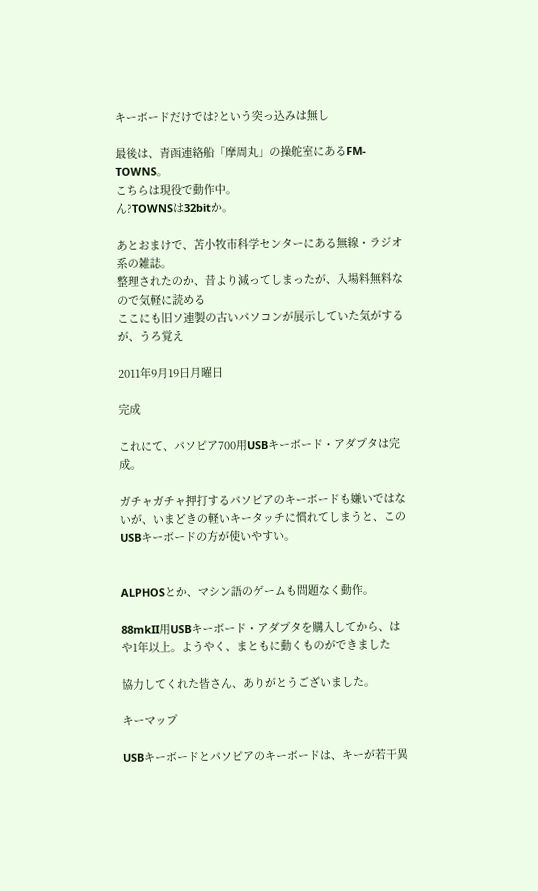キーボードだけでは?という突っ込みは無し

最後は、青函連絡船「摩周丸」の操舵室にあるFM-TOWNS。
こちらは現役で動作中。
ん?TOWNSは32bitか。

あとおまけで、苫小牧市科学センターにある無線・ラジオ系の雑誌。
整理されたのか、昔より減ってしまったが、入場料無料なので気軽に読める
ここにも旧ソ連製の古いパソコンが展示していた気がするが、うろ覚え

2011年9月19日月曜日

完成

これにて、パソピア700用USBキーボード・アダプタは完成。

ガチャガチャ押打するパソピアのキーボードも嫌いではないが、いまどきの軽いキータッチに慣れてしまうと、このUSBキーボードの方が使いやすい。


ALPHOSとか、マシン語のゲームも問題なく動作。

88mkII用USBキーボード・アダプタを購入してから、はや1年以上。ようやく、まともに動くものができました

協力してくれた皆さん、ありがとうございました。

キーマップ

USBキーボードとパソピアのキーボードは、キーが若干異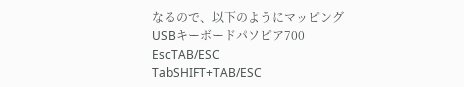なるので、以下のようにマッピング
USBキーボードパソピア700
EscTAB/ESC
TabSHIFT+TAB/ESC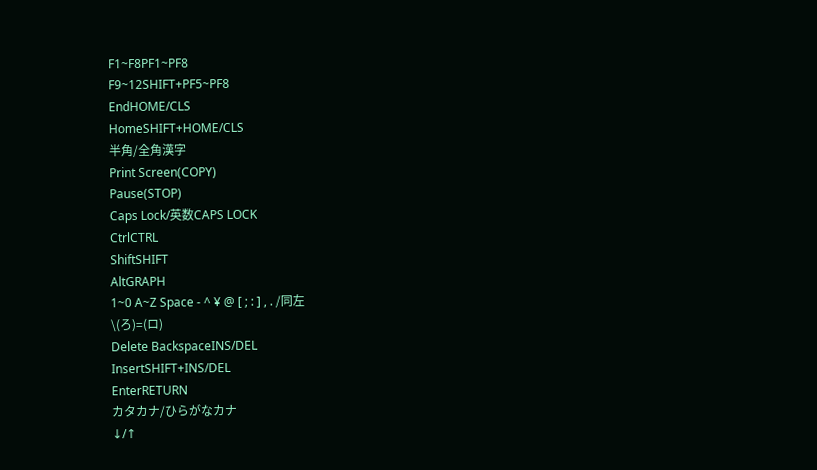F1~F8PF1~PF8
F9~12SHIFT+PF5~PF8
EndHOME/CLS
HomeSHIFT+HOME/CLS
半角/全角漢字
Print Screen(COPY)
Pause(STOP)
Caps Lock/英数CAPS LOCK
CtrlCTRL
ShiftSHIFT
AltGRAPH
1~0 A~Z Space - ^ ¥ @ [ ; : ] , . /同左
\(ろ)=(ロ)
Delete BackspaceINS/DEL
InsertSHIFT+INS/DEL
EnterRETURN
カタカナ/ひらがなカナ
↓/↑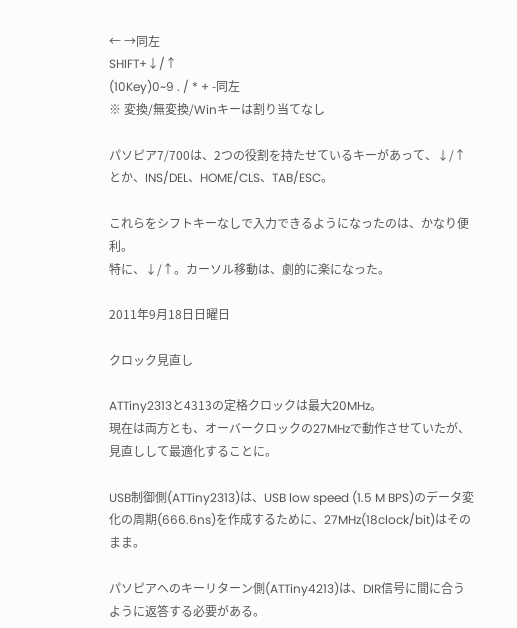← →同左
SHIFT+↓/↑
(10Key)0~9 . / * + -同左
※ 変換/無変換/Winキーは割り当てなし

パソピア7/700は、2つの役割を持たせているキーがあって、↓/↑とか、INS/DEL、HOME/CLS、TAB/ESC。

これらをシフトキーなしで入力できるようになったのは、かなり便利。
特に、↓/↑。カーソル移動は、劇的に楽になった。

2011年9月18日日曜日

クロック見直し

ATTiny2313と4313の定格クロックは最大20MHz。
現在は両方とも、オーバークロックの27MHzで動作させていたが、見直しして最適化することに。

USB制御側(ATTiny2313)は、USB low speed (1.5 M BPS)のデータ変化の周期(666.6ns)を作成するために、27MHz(18clock/bit)はそのまま。

パソピアへのキーリターン側(ATTiny4213)は、DIR信号に間に合うように返答する必要がある。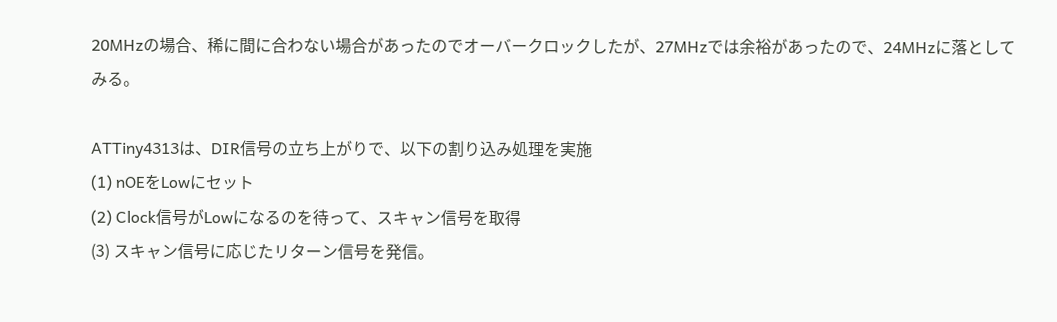20MHzの場合、稀に間に合わない場合があったのでオーバークロックしたが、27MHzでは余裕があったので、24MHzに落としてみる。

ATTiny4313は、DIR信号の立ち上がりで、以下の割り込み処理を実施
(1) nOEをLowにセット
(2) Clock信号がLowになるのを待って、スキャン信号を取得
(3) スキャン信号に応じたリターン信号を発信。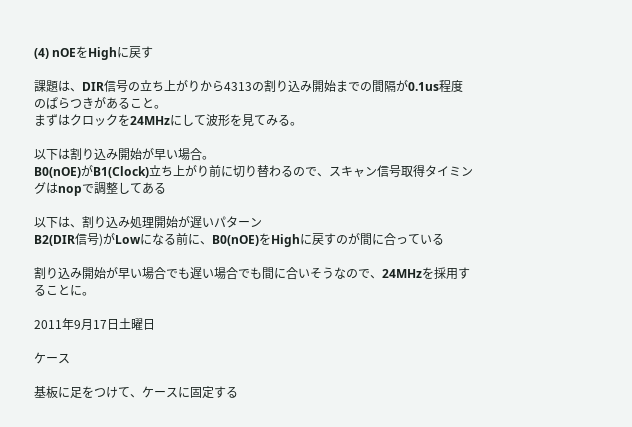(4) nOEをHighに戻す

課題は、DIR信号の立ち上がりから4313の割り込み開始までの間隔が0.1us程度のぱらつきがあること。
まずはクロックを24MHzにして波形を見てみる。

以下は割り込み開始が早い場合。
B0(nOE)がB1(Clock)立ち上がり前に切り替わるので、スキャン信号取得タイミングはnopで調整してある

以下は、割り込み処理開始が遅いパターン
B2(DIR信号)がLowになる前に、B0(nOE)をHighに戻すのが間に合っている

割り込み開始が早い場合でも遅い場合でも間に合いそうなので、24MHzを採用することに。

2011年9月17日土曜日

ケース

基板に足をつけて、ケースに固定する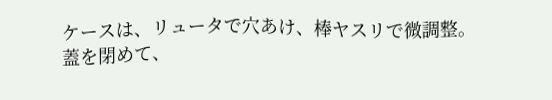ケースは、リュータで穴あけ、棒ヤスリで微調整。
蓋を閉めて、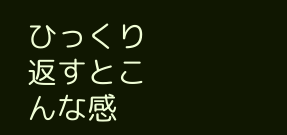ひっくり返すとこんな感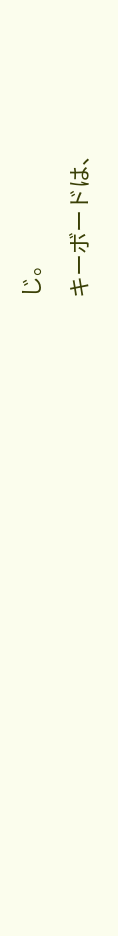じ。

キーボードは、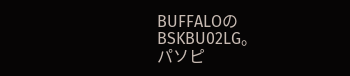BUFFALOのBSKBU02LG。
パソピ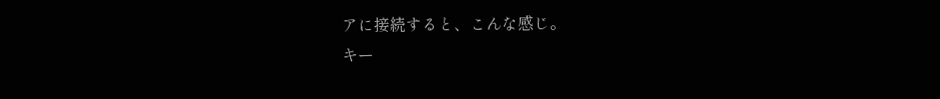アに接続すると、こんな感じ。
キー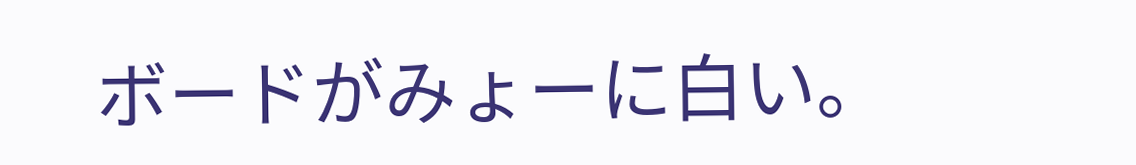ボードがみょーに白い。